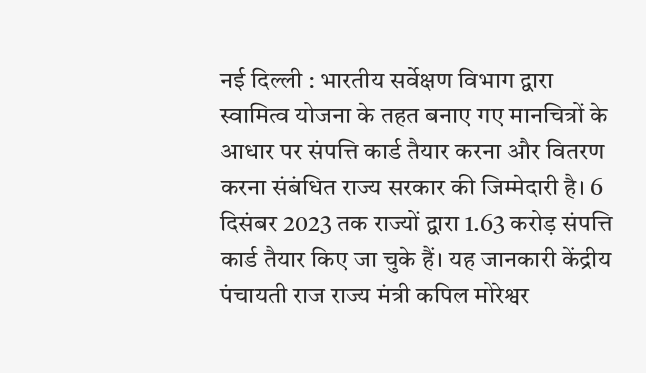नई दिल्ली : भारतीय सर्वेक्षण विभाग द्वारा स्वामित्व योजना के तहत बनाए गए मानचित्रों के आधार पर संपत्ति कार्ड तैयार करना और वितरण करना संबंधित राज्य सरकार की जिम्मेदारी है। 6 दिसंबर 2023 तक राज्यों द्वारा 1.63 करोड़ संपत्ति कार्ड तैयार किए जा चुके हैं। यह जानकारी केंद्रीय पंचायती राज राज्य मंत्री कपिल मोरेश्वर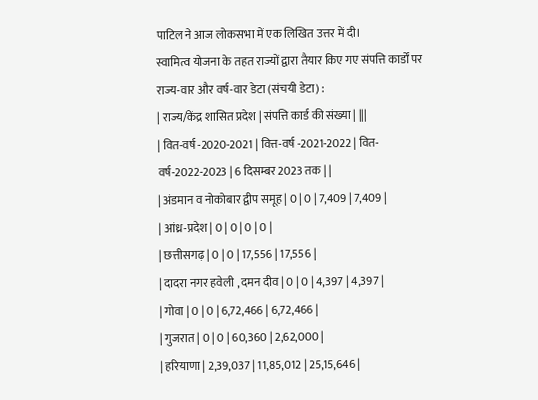पाटिल ने आज लोकसभा में एक लिखित उत्तर में दी।
स्वामित्व योजना के तहत राज्यों द्वारा तैयार किए गए संपत्ति कार्डों पर राज्य-वार और वर्ष-वार डेटा (संचयी डेटा) :
| राज्य/केंद्र शासित प्रदेश | संपत्ति कार्ड की संख्या | |||
| वित-वर्ष -2020-2021 | वित्त-वर्ष -2021-2022 | वित-वर्ष-2022-2023 | 6 दिसम्बर 2023 तक | |
| अंडमान व नोकोबार द्वीप समूह | 0 | 0 | 7,409 | 7,409 |
| आंध्र-प्रदेश | 0 | 0 | 0 | 0 |
| छत्तीसगढ़ | 0 | 0 | 17,556 | 17,556 |
| दादरा नगर हवेली , दमन दीव | 0 | 0 | 4,397 | 4,397 |
| गोवा | 0 | 0 | 6,72,466 | 6,72,466 |
| गुजरात | 0 | 0 | 60,360 | 2,62,000 |
| हरियाणा | 2,39,037 | 11,85,012 | 25,15,646 |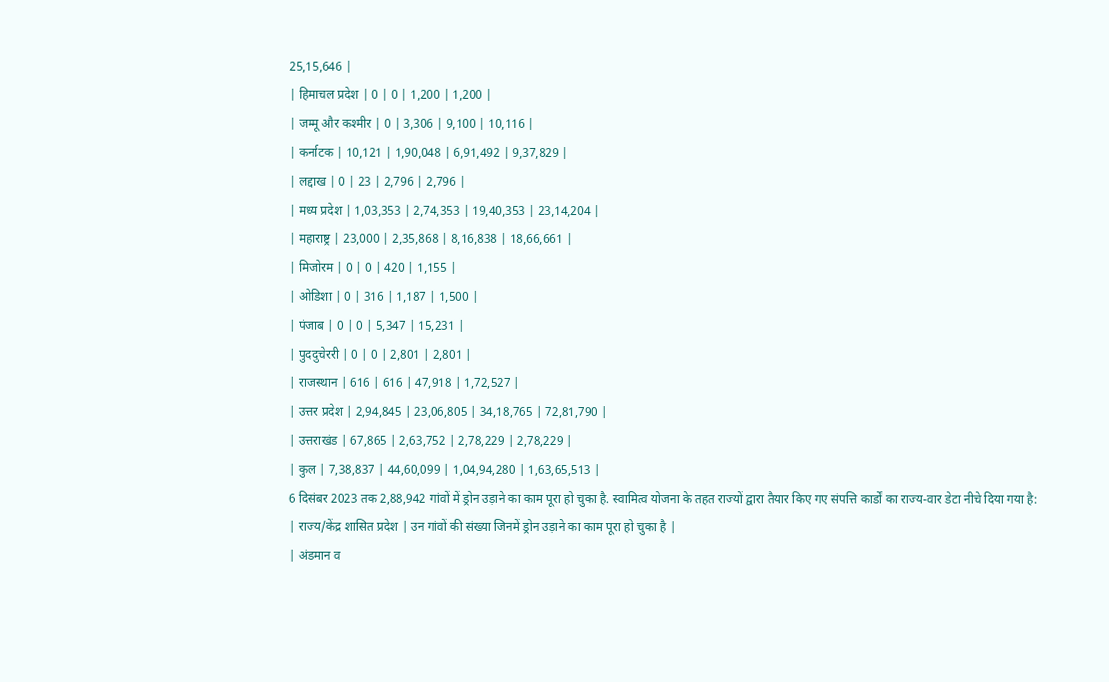25,15,646 |
| हिमाचल प्रदेश | 0 | 0 | 1,200 | 1,200 |
| जम्मू और कश्मीर | 0 | 3,306 | 9,100 | 10,116 |
| कर्नाटक | 10,121 | 1,90,048 | 6,91,492 | 9,37,829 |
| लद्दाख | 0 | 23 | 2,796 | 2,796 |
| मध्य प्रदेश | 1,03,353 | 2,74,353 | 19,40,353 | 23,14,204 |
| महाराष्ट्र | 23,000 | 2,35,868 | 8,16,838 | 18,66,661 |
| मिजोरम | 0 | 0 | 420 | 1,155 |
| ओडिशा | 0 | 316 | 1,187 | 1,500 |
| पंजाब | 0 | 0 | 5,347 | 15,231 |
| पुददुचेररी | 0 | 0 | 2,801 | 2,801 |
| राजस्थान | 616 | 616 | 47,918 | 1,72,527 |
| उत्तर प्रदेश | 2,94,845 | 23,06,805 | 34,18,765 | 72,81,790 |
| उत्तराखंड | 67,865 | 2,63,752 | 2,78,229 | 2,78,229 |
| कुल | 7,38,837 | 44,60,099 | 1,04,94,280 | 1,63,65,513 |
6 दिसंबर 2023 तक 2,88,942 गांवों में ड्रोन उड़ाने का काम पूरा हो चुका है. स्वामित्व योजना के तहत राज्यों द्वारा तैयार किए गए संपत्ति कार्डों का राज्य-वार डेटा नीचे दिया गया है:
| राज्य/केंद्र शासित प्रदेश | उन गांवों की संख्या जिनमें ड्रोन उड़ाने का काम पूरा हो चुका है |
| अंडमान व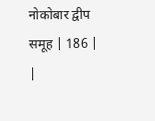नोकोबार द्वीप समूह | 186 |
|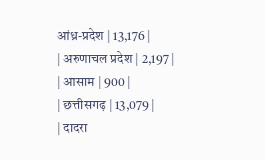आंध्र-प्रदेश | 13,176 |
| अरुणाचल प्रदेश | 2,197 |
| आसाम | 900 |
| छत्तीसगढ़ | 13,079 |
| दादरा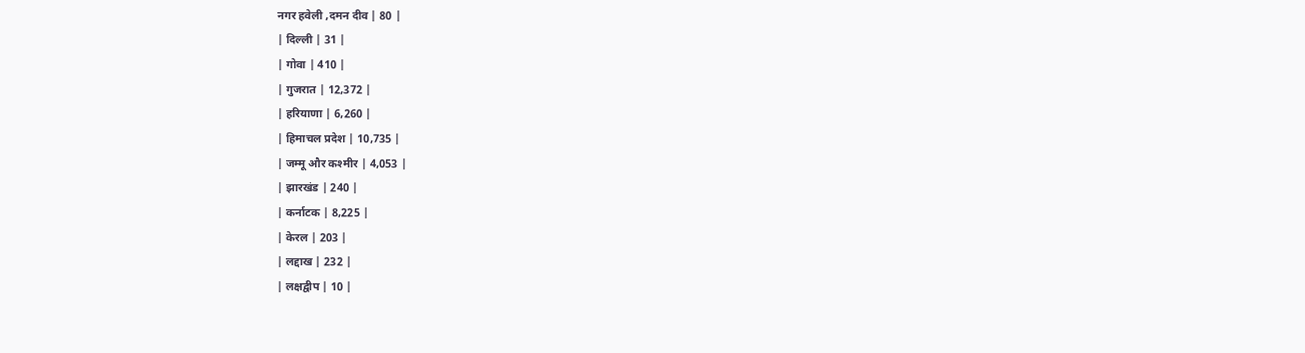नगर हवेली ,दमन दीव | 80 |
| दिल्ली | 31 |
| गोवा | 410 |
| गुजरात | 12,372 |
| हरियाणा | 6,260 |
| हिमाचल प्रदेश | 10,735 |
| जम्मू और कश्मीर | 4,053 |
| झारखंड | 240 |
| कर्नाटक | 8,225 |
| केरल | 203 |
| लद्दाख | 232 |
| लक्षद्वीप | 10 |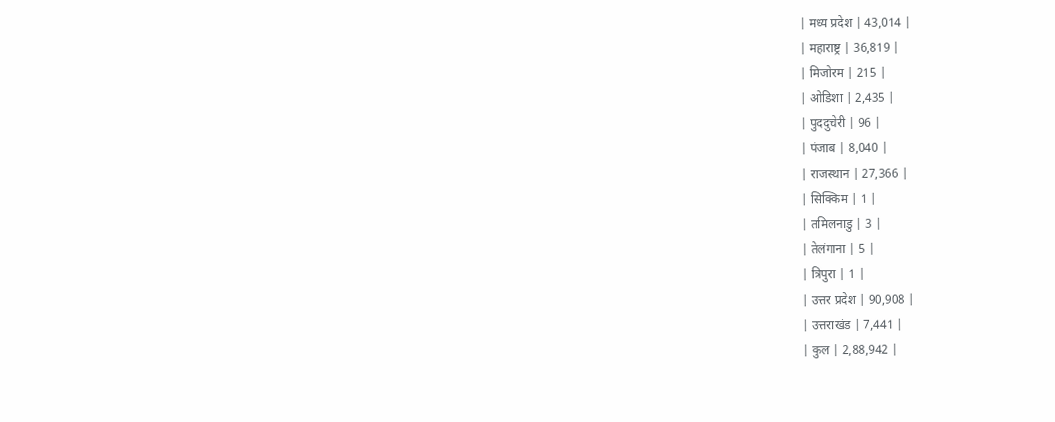| मध्य प्रदेश | 43,014 |
| महाराष्ट्र | 36,819 |
| मिजोरम | 215 |
| ओडिशा | 2,435 |
| पुददुचेरी | 96 |
| पंजाब | 8,040 |
| राजस्थान | 27,366 |
| सिक्किम | 1 |
| तमिलनाडु | 3 |
| तेलंगाना | 5 |
| त्रिपुरा | 1 |
| उत्तर प्रदेश | 90,908 |
| उत्तराखंड | 7,441 |
| कुल | 2,88,942 |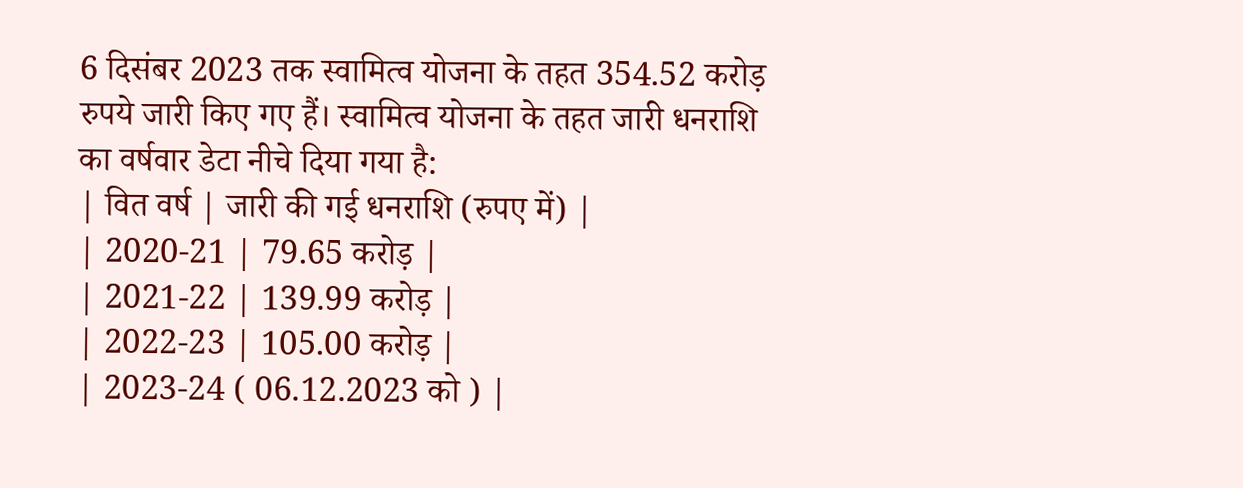6 दिसंबर 2023 तक स्वामित्व योजना के तहत 354.52 करोड़ रुपये जारी किए गए हैं। स्वामित्व योजना के तहत जारी धनराशि का वर्षवार डेटा नीचे दिया गया है:
| वित वर्ष | जारी की गई धनराशि (रुपए में) |
| 2020-21 | 79.65 करोड़ |
| 2021-22 | 139.99 करोड़ |
| 2022-23 | 105.00 करोड़ |
| 2023-24 ( 06.12.2023 को ) |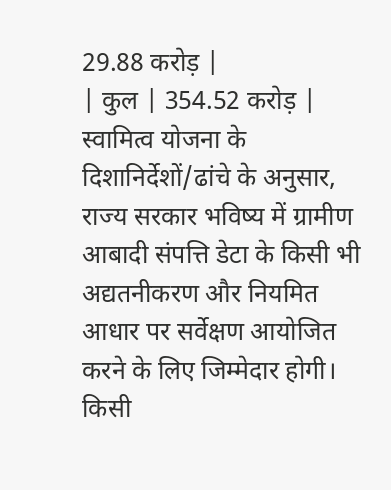29.88 करोड़ |
| कुल | 354.52 करोड़ |
स्वामित्व योजना के दिशानिर्देशों/ढांचे के अनुसार, राज्य सरकार भविष्य में ग्रामीण आबादी संपत्ति डेटा के किसी भी अद्यतनीकरण और नियमित आधार पर सर्वेक्षण आयोजित करने के लिए जिम्मेदार होगी। किसी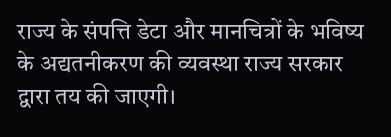राज्य के संपत्ति डेटा और मानचित्रों के भविष्य के अद्यतनीकरण की व्यवस्था राज्य सरकार द्वारा तय की जाएगी।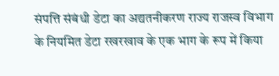संपत्ति संबंधी डेटा का अद्यतनीकरण राज्य राजस्व विभाग के नियमित डेटा रखरखाव के एक भाग के रूप में किया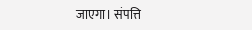जाएगा। संपत्ति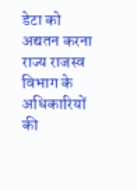डेटा को अद्यतन करना राज्य राजस्व विभाग के अधिकारियों की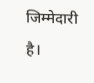जिम्मेदारी है।